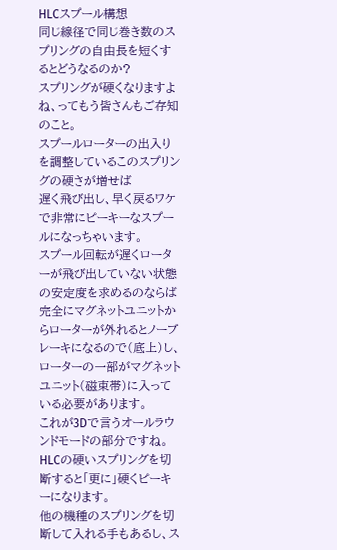HLCスプール構想
同じ線径で同じ巻き数のスプリングの自由長を短くするとどうなるのか?
スプリングが硬くなりますよね、ってもう皆さんもご存知のこと。
スプールローターの出入りを調整しているこのスプリングの硬さが増せば
遅く飛び出し、早く戻るワケで非常にピーキーなスプールになっちゃいます。
スプール回転が遅くローターが飛び出していない状態の安定度を求めるのならば
完全にマグネットユニットからローターが外れるとノーブレーキになるので(底上)し、
ローターの一部がマグネットユニット(磁束帯)に入っている必要があります。
これが3Dで言うオールラウンドモードの部分ですね。
HLCの硬いスプリングを切断すると「更に」硬くピーキーになります。
他の機種のスプリングを切断して入れる手もあるし、ス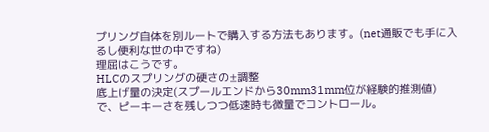プリング自体を別ルートで購入する方法もあります。(net通販でも手に入るし便利な世の中ですね)
理屈はこうです。
HLCのスプリングの硬さの±調整
底上げ量の決定(スプールエンドから30mm31mm位が経験的推測値)
で、ピーキーさを残しつつ低速時も微量でコントロール。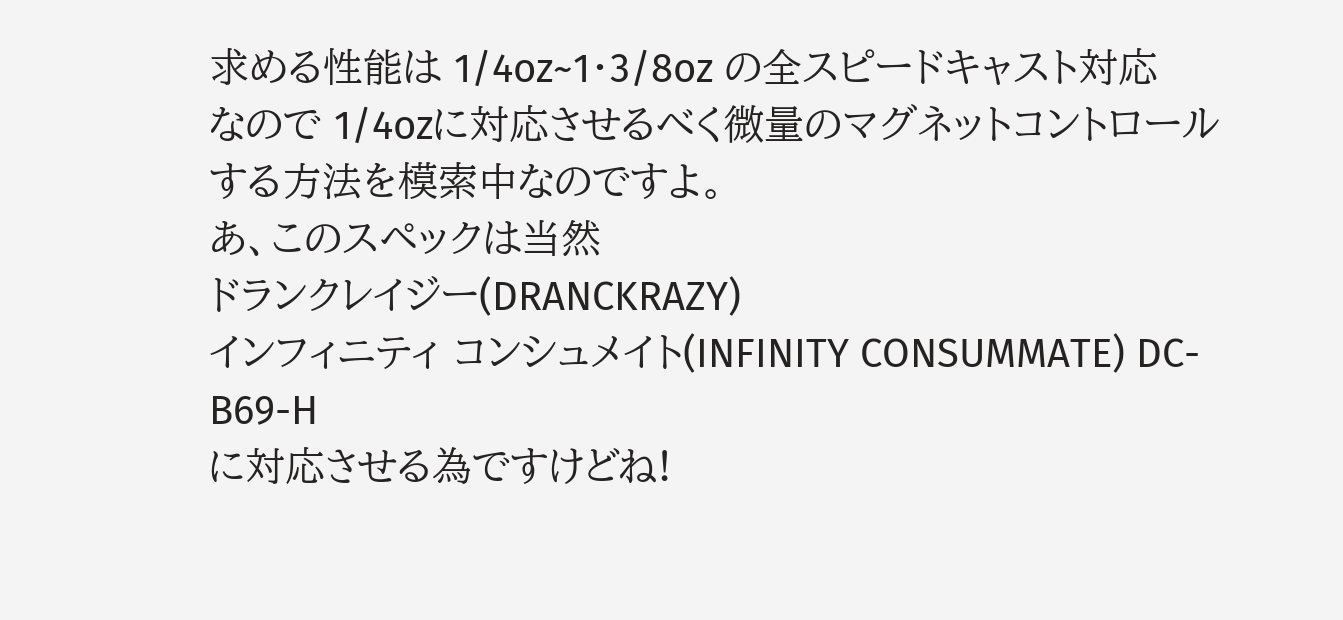求める性能は 1/4oz~1・3/8oz の全スピードキャスト対応
なので 1/4ozに対応させるべく微量のマグネットコントロールする方法を模索中なのですよ。
あ、このスペックは当然
ドランクレイジー(DRANCKRAZY)
インフィニティ コンシュメイト(INFINITY CONSUMMATE) DC-B69-H
に対応させる為ですけどね!